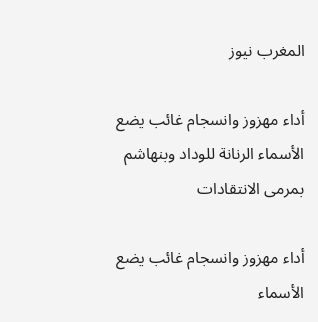المغرب نيوز

أداء مهزوز وانسجام غائب يضع الأسماء الرنانة للوداد وبنهاشم بمرمى الانتقادات

أداء مهزوز وانسجام غائب يضع الأسماء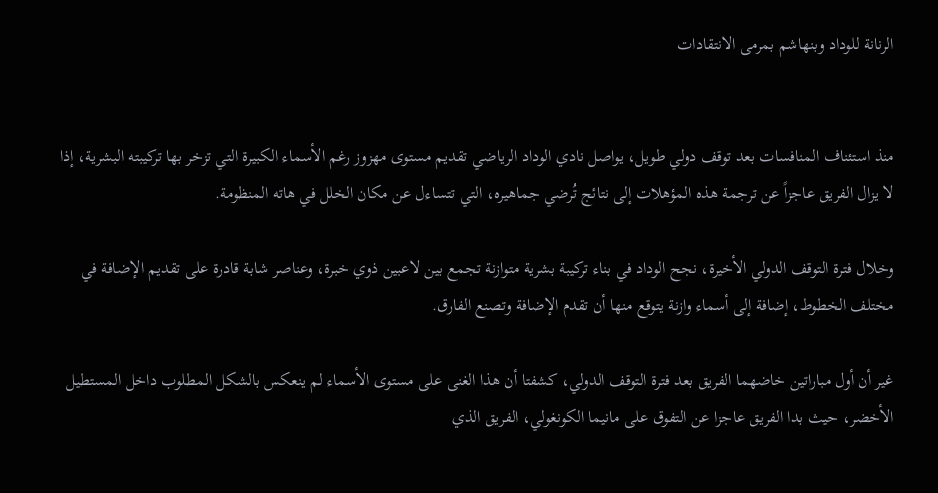الرنانة للوداد وبنهاشم بمرمى الانتقادات


منذ استئناف المنافسات بعد توقف دولي طويل، يواصل نادي الوداد الرياضي تقديم مستوى مهزوز رغم الأسماء الكبيرة التي تزخر بها تركيبته البشرية، إذا لا يزال الفريق عاجزاً عن ترجمة هذه المؤهلات إلى نتائج تُرضي جماهيره، التي تتساءل عن مكان الخلل في هاته المنظومة.

وخلال فترة التوقف الدولي الأخيرة، نجح الوداد في بناء تركيبة بشرية متوازنة تجمع بين لاعبين ذوي خبرة، وعناصر شابة قادرة على تقديم الإضافة في مختلف الخطوط، إضافة إلى أسماء وازنة يتوقع منها أن تقدم الإضافة وتصنع الفارق.

غير أن أول مباراتين خاضهما الفريق بعد فترة التوقف الدولي، كشفتا أن هذا الغنى على مستوى الأسماء لم ينعكس بالشكل المطلوب داخل المستطيل الأخضر، حيث بدا الفريق عاجزا عن التفوق على مانيما الكونغولي، الفريق الذي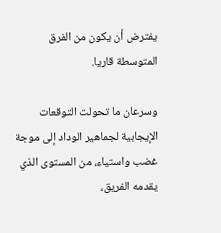يفترض أن يكون من الفرق المتوسطة قاريا.

وسرعان ما تحولت التوقعات الإيجابية لجماهير الوداد إلى موجة غضب واستياء، من المستوى الذي يقدمه الفريق،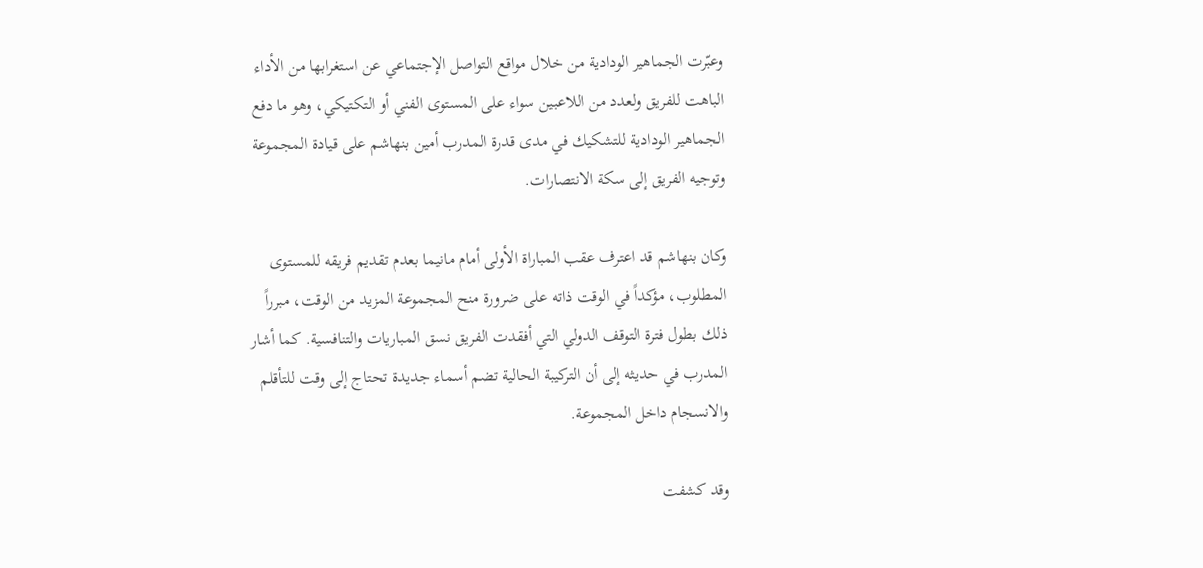وعبّرت الجماهير الودادية من خلال مواقع التواصل الإجتماعي عن استغرابها من الأداء الباهت للفريق ولعدد من اللاعبين سواء على المستوى الفني أو التكتيكي، وهو ما دفع الجماهير الودادية للتشكيك في مدى قدرة المدرب أمين بنهاشم على قيادة المجموعة وتوجيه الفريق إلى سكة الانتصارات.

وكان بنهاشم قد اعترف عقب المباراة الأولى أمام مانيما بعدم تقديم فريقه للمستوى المطلوب، مؤكداً في الوقت ذاته على ضرورة منح المجموعة المزيد من الوقت، مبرراً ذلك بطول فترة التوقف الدولي التي أفقدت الفريق نسق المباريات والتنافسية. كما أشار المدرب في حديثه إلى أن التركيبة الحالية تضم أسماء جديدة تحتاج إلى وقت للتأقلم والانسجام داخل المجموعة.

وقد كشفت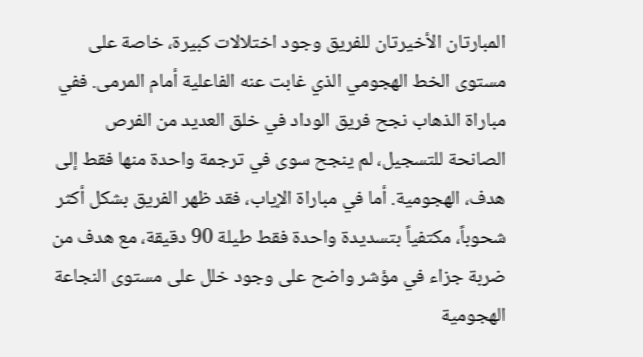المبارتان الأخيرتان للفريق وجود اختلالات كبيرة، خاصة على مستوى الخط الهجومي الذي غابت عنه الفاعلية أمام المرمى. ففي مباراة الذهاب نجح فريق الوداد في خلق العديد من الفرص الصانحة للتسجيل، لم ينجح سوى في ترجمة واحدة منها فقط إلى هدف، الهجومية. أما في مباراة الإياب، فقد ظهر الفريق بشكل أكثر شحوباً، مكتفياً بتسديدة واحدة فقط طيلة 90 دقيقة، مع هدف من ضربة جزاء في مؤشر واضح على وجود خلل على مستوى النجاعة الهجومية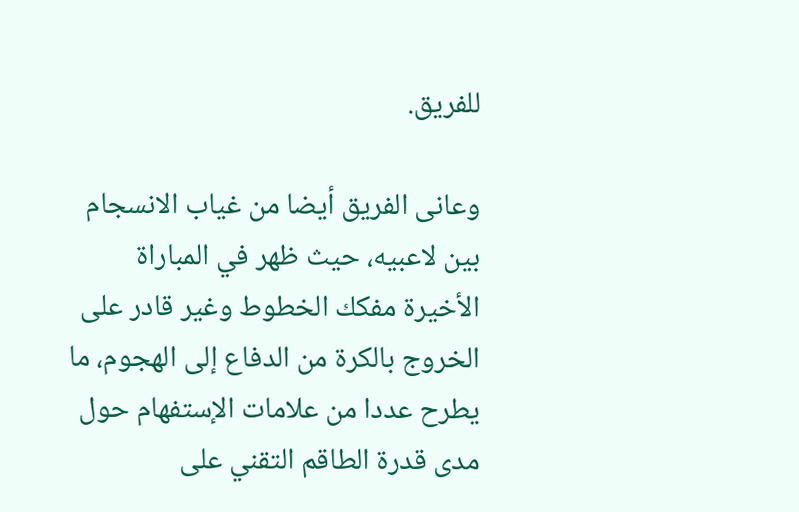للفريق.

وعانى الفريق أيضا من غياب الانسجام بين لاعبيه، حيث ظهر في المباراة الأخيرة مفكك الخطوط وغير قادر على الخروج بالكرة من الدفاع إلى الهجوم، ما يطرح عددا من علامات الإستفهام حول مدى قدرة الطاقم التقني على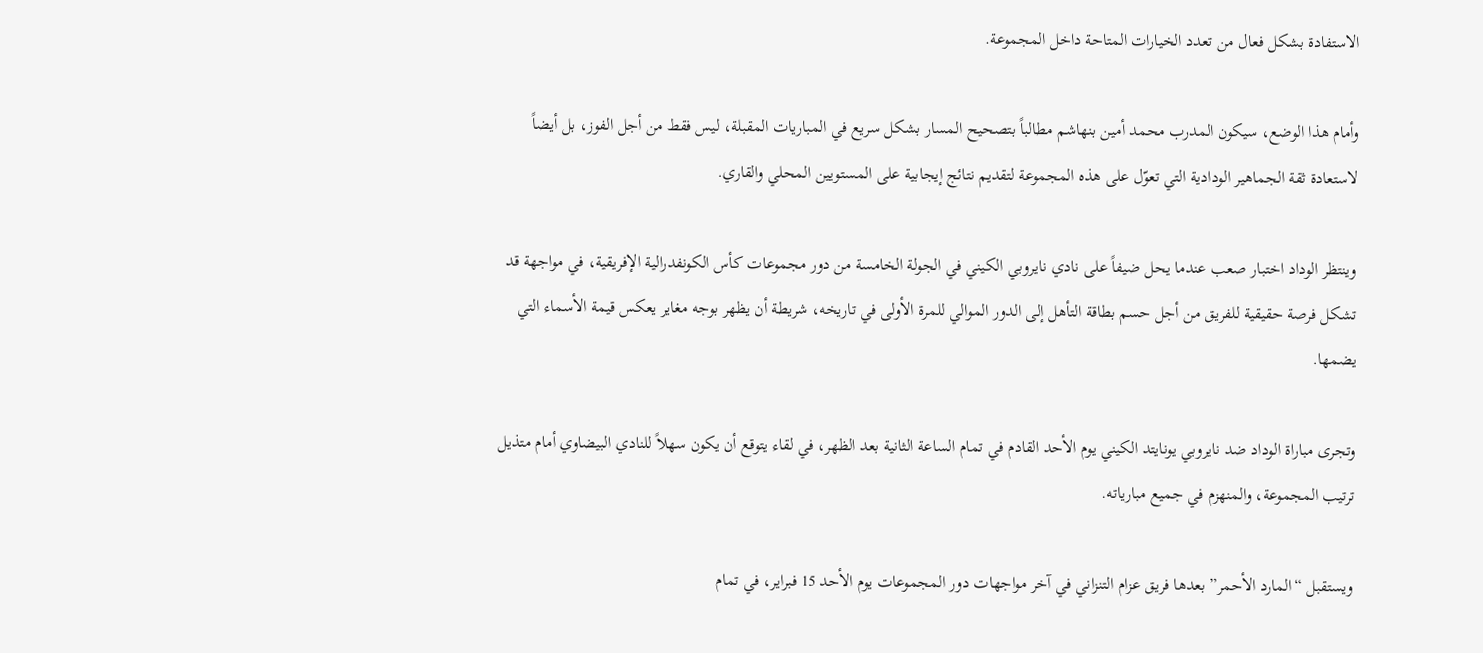الاستفادة بشكل فعال من تعدد الخيارات المتاحة داخل المجموعة.

وأمام هذا الوضع، سيكون المدرب محمد أمين بنهاشم مطالباً بتصحيح المسار بشكل سريع في المباريات المقبلة، ليس فقط من أجل الفوز، بل أيضاً لاستعادة ثقة الجماهير الودادية التي تعوّل على هذه المجموعة لتقديم نتائج إيجابية على المستويين المحلي والقاري.

وينتظر الوداد اختبار صعب عندما يحل ضيفاً على نادي نايروبي الكيني في الجولة الخامسة من دور مجموعات كأس الكونفدرالية الإفريقية، في مواجهة قد تشكل فرصة حقيقية للفريق من أجل حسم بطاقة التأهل إلى الدور الموالي للمرة الأولى في تاريخه، شريطة أن يظهر بوجه مغاير يعكس قيمة الأسماء التي يضمها.

وتجرى مباراة الوداد ضد نايروبي يونايتد الكيني يوم الأحد القادم في تمام الساعة الثانية بعد الظهر، في لقاء يتوقع أن يكون سهلاً للنادي البيضاوي أمام متذيل ترتيب المجموعة، والمنهزم في جميع مبارياته.

ويستقبل “المارد الأحمر” بعدها فريق عزام التنزاني في آخر مواجهات دور المجموعات يوم الأحد 15 فبراير، في تمام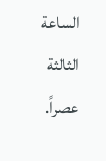الساعة الثالثة عصراً.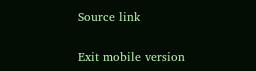Source link

Exit mobile version